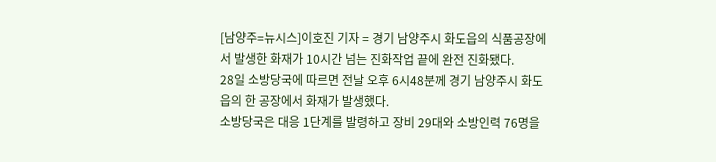[남양주=뉴시스]이호진 기자 = 경기 남양주시 화도읍의 식품공장에서 발생한 화재가 10시간 넘는 진화작업 끝에 완전 진화됐다.
28일 소방당국에 따르면 전날 오후 6시48분께 경기 남양주시 화도읍의 한 공장에서 화재가 발생했다.
소방당국은 대응 1단계를 발령하고 장비 29대와 소방인력 76명을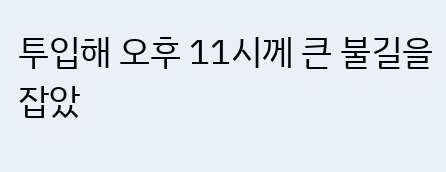투입해 오후 11시께 큰 불길을 잡았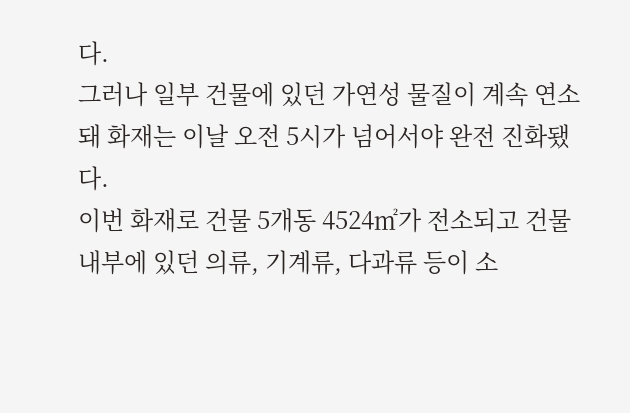다.
그러나 일부 건물에 있던 가연성 물질이 계속 연소돼 화재는 이날 오전 5시가 넘어서야 완전 진화됐다.
이번 화재로 건물 5개동 4524㎡가 전소되고 건물 내부에 있던 의류, 기계류, 다과류 등이 소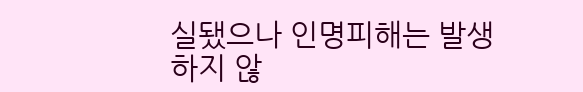실됐으나 인명피해는 발생하지 않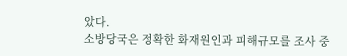았다.
소방당국은 정확한 화재원인과 피해규모를 조사 중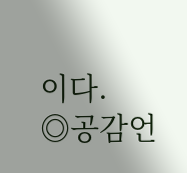이다.
◎공감언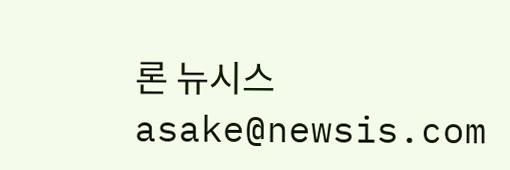론 뉴시스 asake@newsis.com